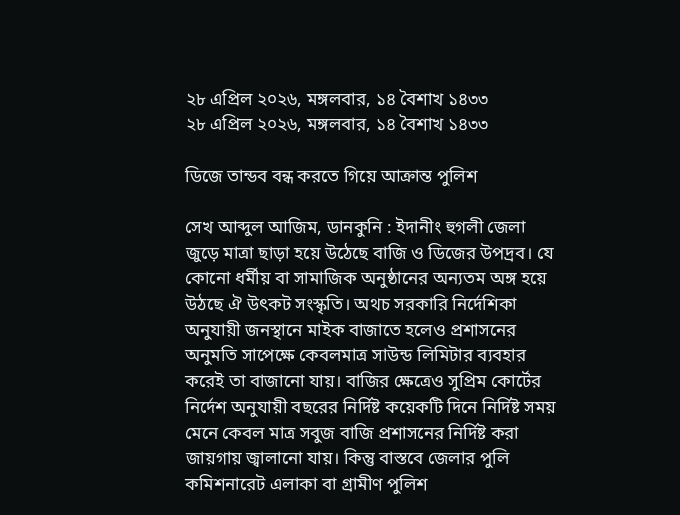২৮ এপ্রিল ২০২৬, মঙ্গলবার, ১৪ বৈশাখ ১৪৩৩
২৮ এপ্রিল ২০২৬, মঙ্গলবার, ১৪ বৈশাখ ১৪৩৩

ডিজে তান্ডব বন্ধ করতে গিয়ে আক্রান্ত পুলিশ

সেখ আব্দুল আজিম, ডানকুনি : ইদানীং হুগলী জেলা জুড়ে মাত্রা ছাড়া হয়ে উঠেছে বাজি ও ডিজের উপদ্রব। যে কোনো ধর্মীয় বা সামাজিক অনুষ্ঠানের অন্যতম অঙ্গ হয়ে উঠছে ঐ উৎকট সংস্কৃতি। অথচ সরকারি নির্দেশিকা অনুযায়ী জনস্থানে মাইক বাজাতে হলেও প্রশাসনের অনুমতি সাপেক্ষে কেবলমাত্র সাউন্ড লিমিটার ব্যবহার করেই তা বাজানো যায়। বাজির ক্ষেত্রেও সুপ্রিম কোর্টের নির্দেশ অনুযায়ী বছরের নির্দিষ্ট কয়েকটি দিনে নির্দিষ্ট সময় মেনে কেবল মাত্র সবুজ বাজি প্রশাসনের নির্দিষ্ট করা জায়গায় জ্বালানো যায়। কিন্তু বাস্তবে জেলার পুলি কমিশনারেট এলাকা বা গ্রামীণ পুলিশ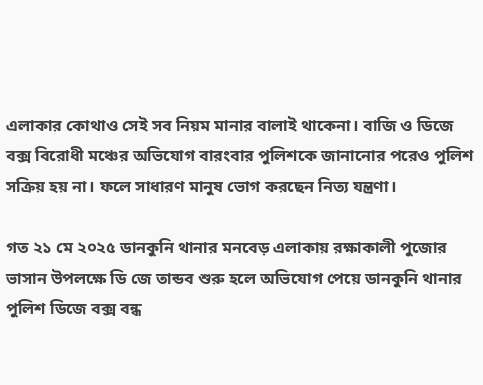এলাকার কোথাও সেই সব নিয়ম মানার বালাই থাকেনা। বাজি ও ডিজে বক্স বিরোধী মঞ্চের অভিযোগ বারংবার পুলিশকে জানানোর পরেও পুলিশ সক্রিয় হয় না। ফলে সাধারণ মানুষ ভোগ করছেন নিত্য যন্ত্রণা।

গত ২১ মে ২০২৫ ডানকুনি থানার মনবেড় এলাকায় রক্ষাকালী পুজোর ভাসান উপলক্ষে ডি জে তান্ডব শুরু হলে অভিযোগ পেয়ে ডানকুনি থানার পুলিশ ডিজে বক্স বন্ধ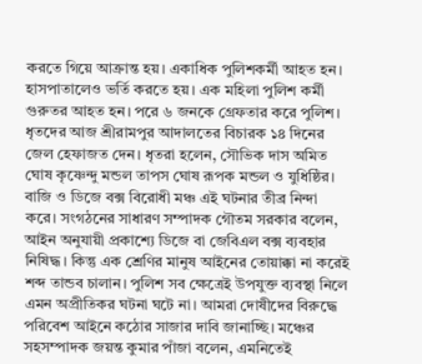করতে গিয়ে আক্রান্ত হয়। একাধিক পুলিশকর্মী আহত হন। হাসপাতালেও ভর্তি করতে হয়। এক মহিলা পুলিশ কর্মী গুরুতর আহত হন। পরে ৬ জনকে গ্রেফতার করে পুলিশ। ধৃতদের আজ শ্রীরামপুর আদালতের বিচারক ১৪ দিনের জেল হেফাজত দেন। ধৃতরা হলেন, সৌভিক দাস অমিত ঘোষ কৃষ্ণেন্দু মন্ডল তাপস ঘোষ রূপক মন্ডল ও যুধিষ্ঠির।
বাজি ও ডিজে বক্স বিরোধী মঞ্চ এই ঘটনার তীব্র নিন্দা করে। সংগঠনের সাধারণ সম্পাদক গৌতম সরকার বলেন, আইন অনুযায়ী প্রকাশ্যে ডিজে বা জেবিএল বক্স ব্যবহার নিষিদ্ধ। কিন্তু এক শ্রেণির মানুষ আইনের তোয়াক্কা না করেই শব্দ তান্ডব চালান। পুলিশ সব ক্ষেত্রেই উপযুক্ত ব্যবস্থা নিলে এমন অপ্রীতিকর ঘটনা ঘটে না। আমরা দোষীদের বিরুদ্ধে পরিবেশ আইনে কঠোর সাজার দাবি জানাচ্ছি। মঞ্চের সহসম্পাদক জয়ন্ত কুমার পাঁজা বলেন, এমনিতেই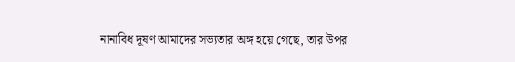নানাবিধ দূষণ আমাদের সভ্যতার অঙ্গ হয়ে গেছে, তার উপর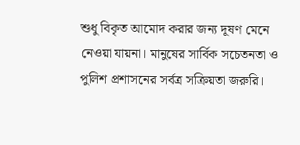শুধু বিকৃত আমোদ করার জন্য দূষণ মেনে নেওয়া যায়না। মানুষের সার্বিক সচেতনতা ও পুলিশ প্রশাসনের সর্বত্র সক্রিয়তা জরুরি।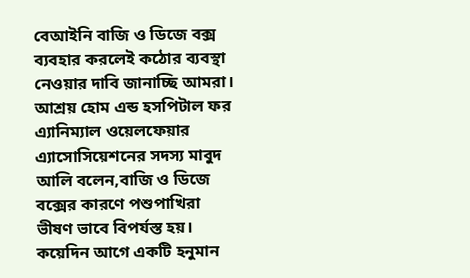বেআইনি বাজি ও ডিজে বক্স ব্যবহার করলেই কঠোর ব্যবস্থা নেওয়ার দাবি জানাচ্ছি আমরা।
আশ্রয় হোম এন্ড হসপিটাল ফর এ্যানিম্যাল ওয়েলফেয়ার এ্যাসোসিয়েশনের সদস্য মাবুদ আলি বলেন,বাজি ও ডিজে বক্সের কারণে পশুপাখিরা ভীষণ ভাবে বিপর্যস্ত হয়। কয়েদিন আগে একটি হনুমান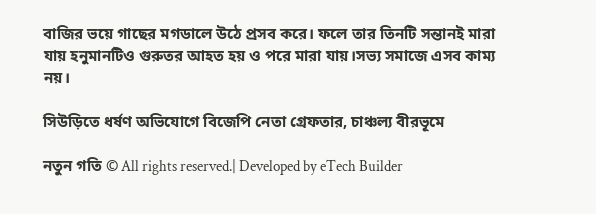বাজির ভয়ে গাছের মগডালে উঠে প্রসব করে। ফলে তার তিনটি সন্তানই মারা যায় হনুমানটিও গুরুতর আহত হয় ও পরে মারা যায়।সভ্য সমাজে এসব কাম্য নয়।

সিউড়িতে ধর্ষণ অভিযোগে বিজেপি নেতা গ্রেফতার, চাঞ্চল্য বীরভূমে

নতুন গতি © All rights reserved.| Developed by eTech Builder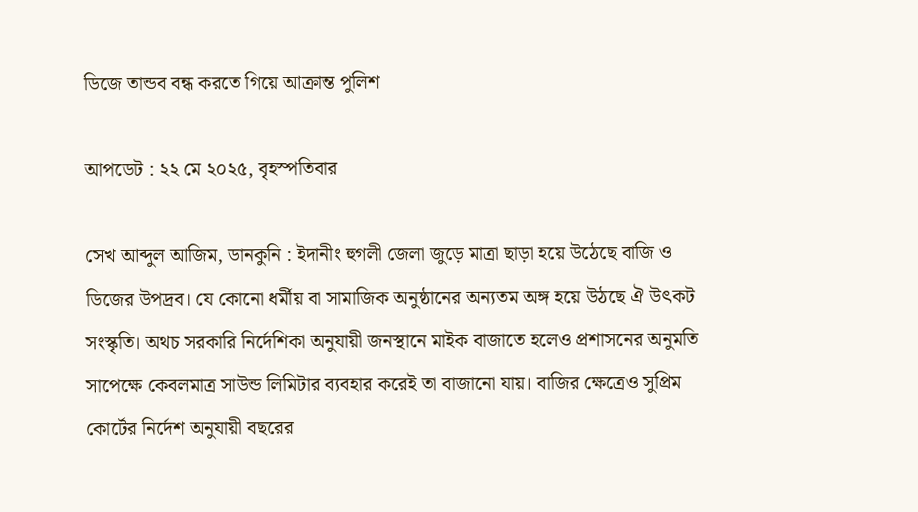ডিজে তান্ডব বন্ধ করতে গিয়ে আক্রান্ত পুলিশ

আপডেট : ২২ মে ২০২৫, বৃহস্পতিবার

সেখ আব্দুল আজিম, ডানকুনি : ইদানীং হুগলী জেলা জুড়ে মাত্রা ছাড়া হয়ে উঠেছে বাজি ও ডিজের উপদ্রব। যে কোনো ধর্মীয় বা সামাজিক অনুষ্ঠানের অন্যতম অঙ্গ হয়ে উঠছে ঐ উৎকট সংস্কৃতি। অথচ সরকারি নির্দেশিকা অনুযায়ী জনস্থানে মাইক বাজাতে হলেও প্রশাসনের অনুমতি সাপেক্ষে কেবলমাত্র সাউন্ড লিমিটার ব্যবহার করেই তা বাজানো যায়। বাজির ক্ষেত্রেও সুপ্রিম কোর্টের নির্দেশ অনুযায়ী বছরের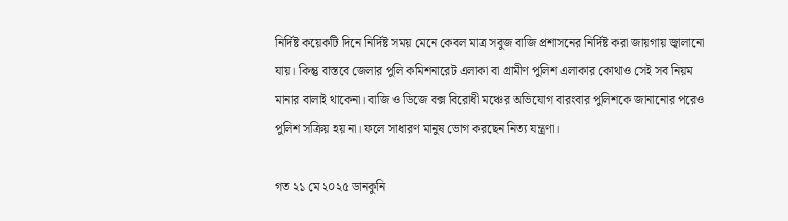নির্দিষ্ট কয়েকটি দিনে নির্দিষ্ট সময় মেনে কেবল মাত্র সবুজ বাজি প্রশাসনের নির্দিষ্ট করা জায়গায় জ্বালানো যায়। কিন্তু বাস্তবে জেলার পুলি কমিশনারেট এলাকা বা গ্রামীণ পুলিশ এলাকার কোথাও সেই সব নিয়ম মানার বালাই থাকেনা। বাজি ও ডিজে বক্স বিরোধী মঞ্চের অভিযোগ বারংবার পুলিশকে জানানোর পরেও পুলিশ সক্রিয় হয় না। ফলে সাধারণ মানুষ ভোগ করছেন নিত্য যন্ত্রণা।

গত ২১ মে ২০২৫ ডানকুনি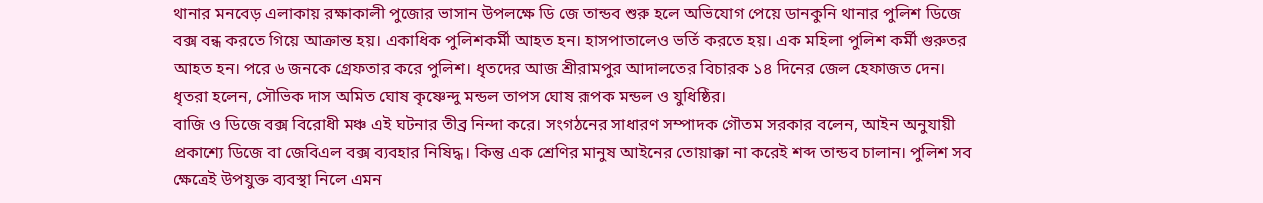থানার মনবেড় এলাকায় রক্ষাকালী পুজোর ভাসান উপলক্ষে ডি জে তান্ডব শুরু হলে অভিযোগ পেয়ে ডানকুনি থানার পুলিশ ডিজে বক্স বন্ধ করতে গিয়ে আক্রান্ত হয়। একাধিক পুলিশকর্মী আহত হন। হাসপাতালেও ভর্তি করতে হয়। এক মহিলা পুলিশ কর্মী গুরুতর আহত হন। পরে ৬ জনকে গ্রেফতার করে পুলিশ। ধৃতদের আজ শ্রীরামপুর আদালতের বিচারক ১৪ দিনের জেল হেফাজত দেন। ধৃতরা হলেন, সৌভিক দাস অমিত ঘোষ কৃষ্ণেন্দু মন্ডল তাপস ঘোষ রূপক মন্ডল ও যুধিষ্ঠির।
বাজি ও ডিজে বক্স বিরোধী মঞ্চ এই ঘটনার তীব্র নিন্দা করে। সংগঠনের সাধারণ সম্পাদক গৌতম সরকার বলেন, আইন অনুযায়ী প্রকাশ্যে ডিজে বা জেবিএল বক্স ব্যবহার নিষিদ্ধ। কিন্তু এক শ্রেণির মানুষ আইনের তোয়াক্কা না করেই শব্দ তান্ডব চালান। পুলিশ সব ক্ষেত্রেই উপযুক্ত ব্যবস্থা নিলে এমন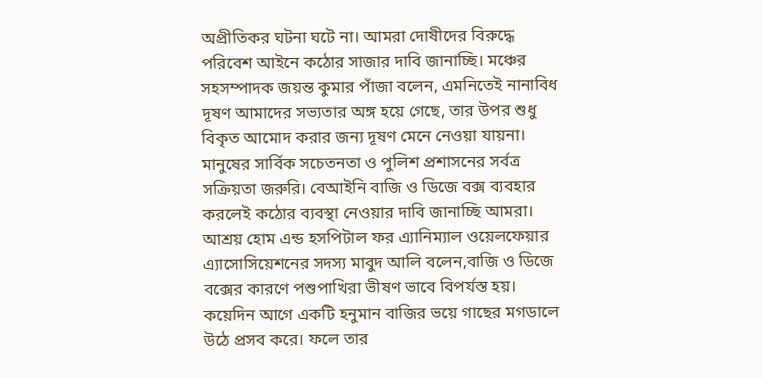অপ্রীতিকর ঘটনা ঘটে না। আমরা দোষীদের বিরুদ্ধে পরিবেশ আইনে কঠোর সাজার দাবি জানাচ্ছি। মঞ্চের সহসম্পাদক জয়ন্ত কুমার পাঁজা বলেন, এমনিতেই নানাবিধ দূষণ আমাদের সভ্যতার অঙ্গ হয়ে গেছে, তার উপর শুধু বিকৃত আমোদ করার জন্য দূষণ মেনে নেওয়া যায়না। মানুষের সার্বিক সচেতনতা ও পুলিশ প্রশাসনের সর্বত্র সক্রিয়তা জরুরি। বেআইনি বাজি ও ডিজে বক্স ব্যবহার করলেই কঠোর ব্যবস্থা নেওয়ার দাবি জানাচ্ছি আমরা।
আশ্রয় হোম এন্ড হসপিটাল ফর এ্যানিম্যাল ওয়েলফেয়ার এ্যাসোসিয়েশনের সদস্য মাবুদ আলি বলেন,বাজি ও ডিজে বক্সের কারণে পশুপাখিরা ভীষণ ভাবে বিপর্যস্ত হয়। কয়েদিন আগে একটি হনুমান বাজির ভয়ে গাছের মগডালে উঠে প্রসব করে। ফলে তার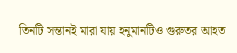তিনটি সন্তানই মারা যায় হনুমানটিও গুরুতর আহত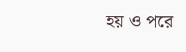হয় ও পরে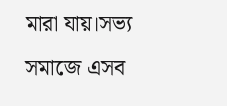মারা যায়।সভ্য সমাজে এসব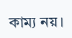কাম্য নয়।